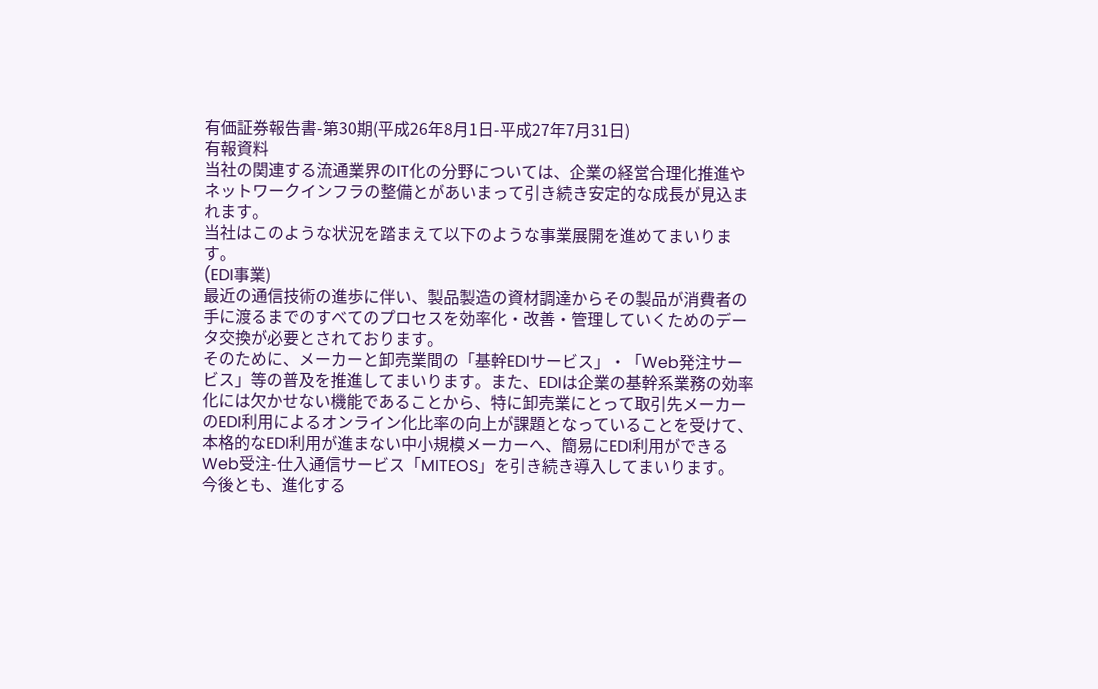有価証券報告書-第30期(平成26年8月1日-平成27年7月31日)
有報資料
当社の関連する流通業界のIT化の分野については、企業の経営合理化推進やネットワークインフラの整備とがあいまって引き続き安定的な成長が見込まれます。
当社はこのような状況を踏まえて以下のような事業展開を進めてまいります。
(EDI事業)
最近の通信技術の進歩に伴い、製品製造の資材調達からその製品が消費者の手に渡るまでのすべてのプロセスを効率化・改善・管理していくためのデータ交換が必要とされております。
そのために、メーカーと卸売業間の「基幹EDIサービス」・「Web発注サービス」等の普及を推進してまいります。また、EDIは企業の基幹系業務の効率化には欠かせない機能であることから、特に卸売業にとって取引先メーカーのEDI利用によるオンライン化比率の向上が課題となっていることを受けて、本格的なEDI利用が進まない中小規模メーカーへ、簡易にEDI利用ができるWeb受注-仕入通信サービス「MITEOS」を引き続き導入してまいります。
今後とも、進化する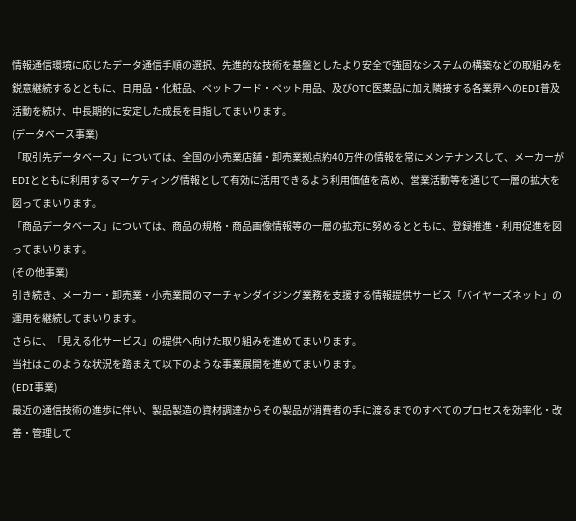情報通信環境に応じたデータ通信手順の選択、先進的な技術を基盤としたより安全で強固なシステムの構築などの取組みを鋭意継続するとともに、日用品・化粧品、ペットフード・ペット用品、及びOTC医薬品に加え隣接する各業界へのEDI普及活動を続け、中長期的に安定した成長を目指してまいります。
(データベース事業)
「取引先データベース」については、全国の小売業店舗・卸売業拠点約40万件の情報を常にメンテナンスして、メーカーがEDIとともに利用するマーケティング情報として有効に活用できるよう利用価値を高め、営業活動等を通じて一層の拡大を図ってまいります。
「商品データベース」については、商品の規格・商品画像情報等の一層の拡充に努めるとともに、登録推進・利用促進を図ってまいります。
(その他事業)
引き続き、メーカー・卸売業・小売業間のマーチャンダイジング業務を支援する情報提供サービス「バイヤーズネット」の運用を継続してまいります。
さらに、「見える化サービス」の提供へ向けた取り組みを進めてまいります。
当社はこのような状況を踏まえて以下のような事業展開を進めてまいります。
(EDI事業)
最近の通信技術の進歩に伴い、製品製造の資材調達からその製品が消費者の手に渡るまでのすべてのプロセスを効率化・改善・管理して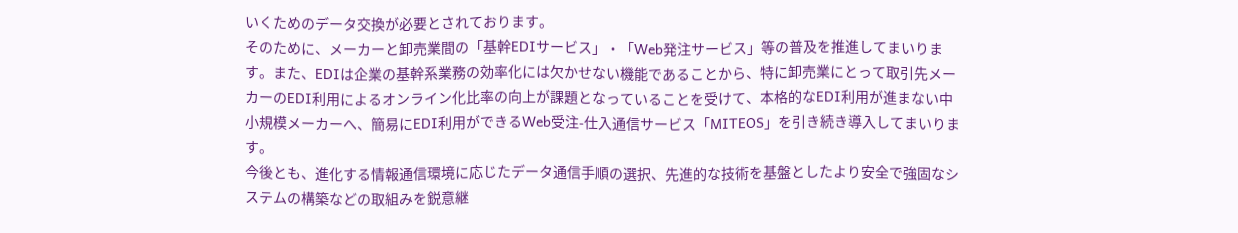いくためのデータ交換が必要とされております。
そのために、メーカーと卸売業間の「基幹EDIサービス」・「Web発注サービス」等の普及を推進してまいります。また、EDIは企業の基幹系業務の効率化には欠かせない機能であることから、特に卸売業にとって取引先メーカーのEDI利用によるオンライン化比率の向上が課題となっていることを受けて、本格的なEDI利用が進まない中小規模メーカーへ、簡易にEDI利用ができるWeb受注-仕入通信サービス「MITEOS」を引き続き導入してまいります。
今後とも、進化する情報通信環境に応じたデータ通信手順の選択、先進的な技術を基盤としたより安全で強固なシステムの構築などの取組みを鋭意継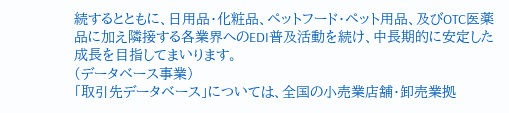続するとともに、日用品・化粧品、ペットフード・ペット用品、及びOTC医薬品に加え隣接する各業界へのEDI普及活動を続け、中長期的に安定した成長を目指してまいります。
(データベース事業)
「取引先データベース」については、全国の小売業店舗・卸売業拠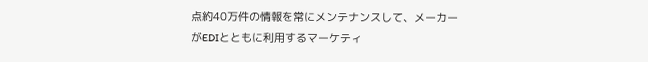点約40万件の情報を常にメンテナンスして、メーカーがEDIとともに利用するマーケティ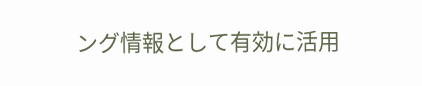ング情報として有効に活用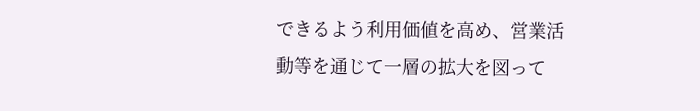できるよう利用価値を高め、営業活動等を通じて一層の拡大を図って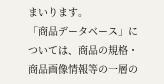まいります。
「商品データベース」については、商品の規格・商品画像情報等の一層の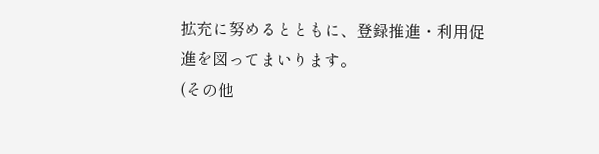拡充に努めるとともに、登録推進・利用促進を図ってまいります。
(その他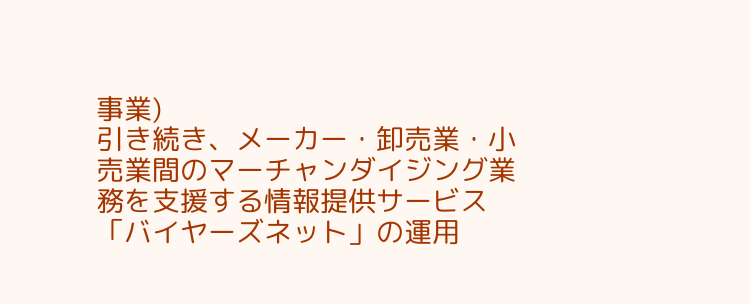事業)
引き続き、メーカー・卸売業・小売業間のマーチャンダイジング業務を支援する情報提供サービス「バイヤーズネット」の運用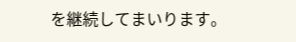を継続してまいります。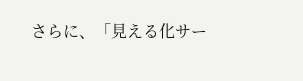さらに、「見える化サー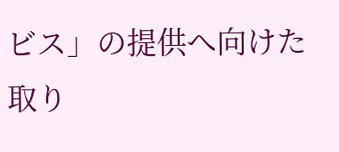ビス」の提供へ向けた取り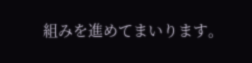組みを進めてまいります。